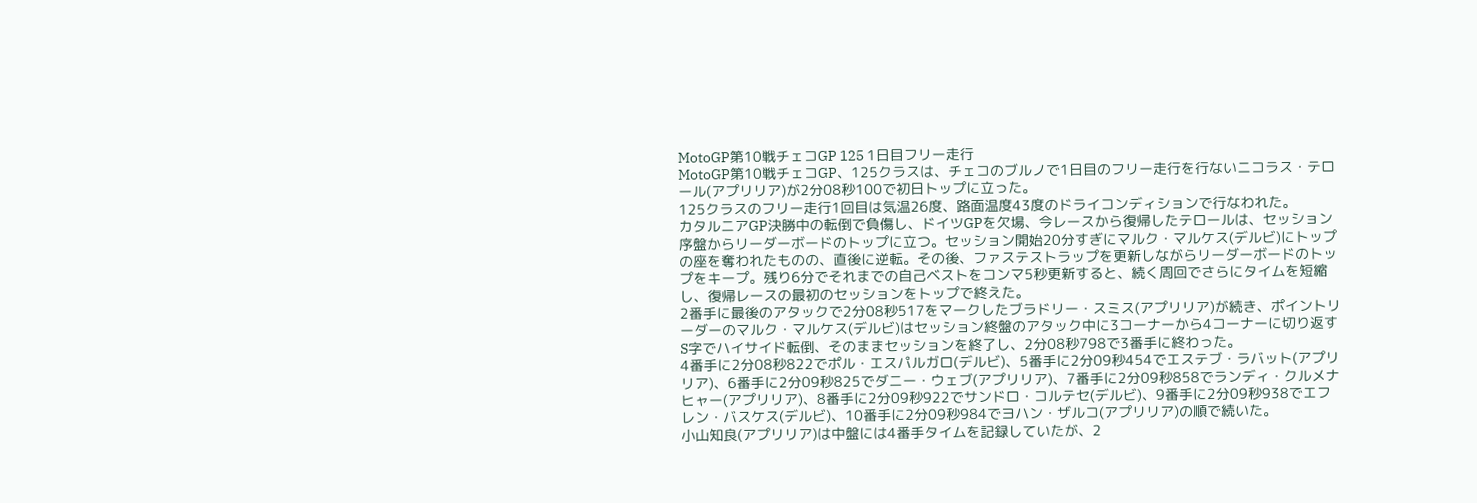MotoGP第10戦チェコGP 125 1日目フリー走行
MotoGP第10戦チェコGP、125クラスは、チェコのブルノで1日目のフリー走行を行ないニコラス・テロール(アプリリア)が2分08秒100で初日トップに立った。
125クラスのフリー走行1回目は気温26度、路面温度43度のドライコンディションで行なわれた。
カタルニアGP決勝中の転倒で負傷し、ドイツGPを欠場、今レースから復帰したテロールは、セッション序盤からリーダーボードのトップに立つ。セッション開始20分すぎにマルク・マルケス(デルビ)にトップの座を奪われたものの、直後に逆転。その後、ファステストラップを更新しながらリーダーボードのトップをキープ。残り6分でそれまでの自己ベストをコンマ5秒更新すると、続く周回でさらにタイムを短縮し、復帰レースの最初のセッションをトップで終えた。
2番手に最後のアタックで2分08秒517をマークしたブラドリー・スミス(アプリリア)が続き、ポイントリーダーのマルク・マルケス(デルビ)はセッション終盤のアタック中に3コーナーから4コーナーに切り返すS字でハイサイド転倒、そのままセッションを終了し、2分08秒798で3番手に終わった。
4番手に2分08秒822でポル・エスパルガロ(デルビ)、5番手に2分09秒454でエステブ・ラバット(アプリリア)、6番手に2分09秒825でダニー・ウェブ(アプリリア)、7番手に2分09秒858でランディ・クルメナヒャー(アプリリア)、8番手に2分09秒922でサンドロ・コルテセ(デルビ)、9番手に2分09秒938でエフレン・バスケス(デルビ)、10番手に2分09秒984でヨハン・ザルコ(アプリリア)の順で続いた。
小山知良(アプリリア)は中盤には4番手タイムを記録していたが、2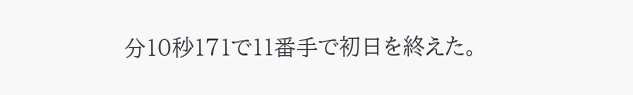分10秒171で11番手で初日を終えた。